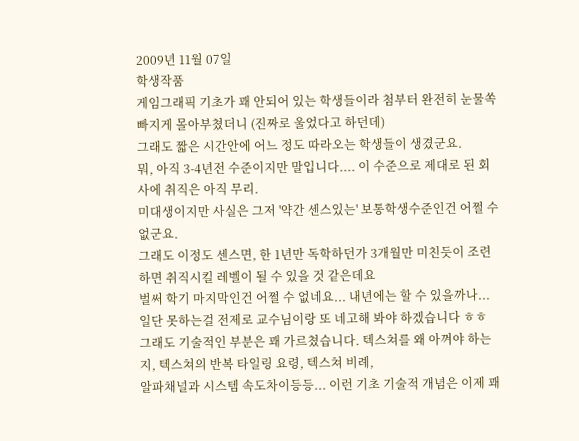2009년 11월 07일
학생작품
게임그래픽 기초가 꽤 안되어 있는 학생들이라 첨부터 완전히 눈물쏙 빠지게 몰아부쳤더니 (진짜로 울었다고 하던데)
그래도 짧은 시간안에 어느 정도 따라오는 학생들이 생겼군요.
뭐, 아직 3-4년전 수준이지만 말입니다.... 이 수준으로 제대로 된 회사에 취직은 아직 무리.
미대생이지만 사실은 그저 '약간 센스있는' 보통학생수준인건 어쩔 수 없군요.
그래도 이정도 센스면, 한 1년만 독학하던가 3개월만 미친듯이 조련하면 취직시킬 레벨이 될 수 있을 것 같은데요
벌써 학기 마지막인건 어쩔 수 없네요... 내년에는 할 수 있을까나... 일단 못하는걸 전제로 교수님이랑 또 네고해 봐야 하겠습니다 ㅎㅎ
그래도 기술적인 부분은 꽤 가르쳤습니다. 텍스쳐를 왜 아껴야 하는지, 텍스쳐의 반복 타일링 요령, 텍스쳐 비례,
알파채널과 시스템 속도차이등등... 이런 기초 기술적 개념은 이제 꽤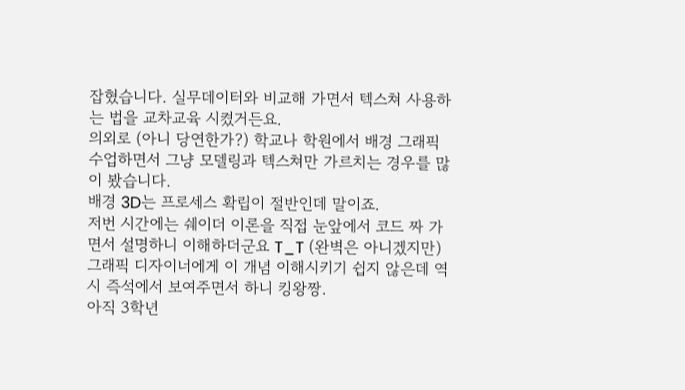잡혔습니다. 실무데이터와 비교해 가면서 텍스쳐 사용하는 법을 교차교육 시켰거든요.
의외로 (아니 당연한가?) 학교나 학원에서 배경 그래픽 수업하면서 그냥 모델링과 텍스쳐만 가르치는 경우를 많이 봤습니다.
배경 3D는 프로세스 확립이 절반인데 말이죠.
저번 시간에는 쉐이더 이론을 직접 눈앞에서 코드 짜 가면서 설명하니 이해하더군요 T_T (완벽은 아니겠지만)
그래픽 디자이너에게 이 개념 이해시키기 쉽지 않은데 역시 즉석에서 보여주면서 하니 킹왕짱.
아직 3학년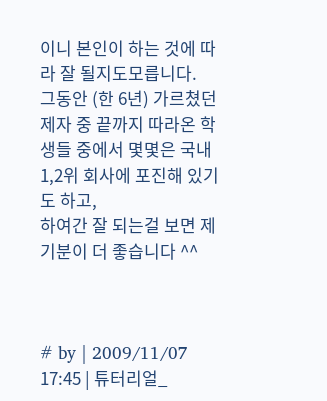이니 본인이 하는 것에 따라 잘 될지도모릅니다.
그동안 (한 6년) 가르쳤던 제자 중 끝까지 따라온 학생들 중에서 몇몇은 국내 1,2위 회사에 포진해 있기도 하고,
하여간 잘 되는걸 보면 제 기분이 더 좋습니다 ^^



# by | 2009/11/07 17:45 | 튜터리얼_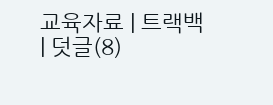교육자료 | 트랙백 | 덧글(8)